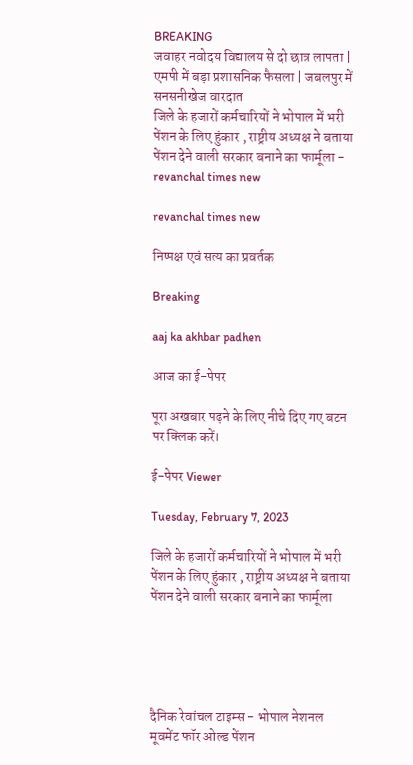BREAKING
जवाहर नवोदय विद्यालय से दो छात्र लापता | एमपी में बड़ा प्रशासनिक फैसला | जबलपुर में सनसनीखेज वारदात
जिले के हजारों कर्मचारियों ने भोपाल में भरी पेंशन के लिए हुंकार , राष्ट्रीय अध्यक्ष ने बताया पेंशन देने वाली सरकार बनाने का फार्मूला - revanchal times new

revanchal times new

निष्पक्ष एवं सत्य का प्रवर्तक

Breaking

aaj ka akhbar padhen

आज का ई-पेपर

पूरा अखबार पढ़ने के लिए नीचे दिए गए बटन पर क्लिक करें।

ई-पेपर Viewer

Tuesday, February 7, 2023

जिले के हजारों कर्मचारियों ने भोपाल में भरी पेंशन के लिए हुंकार , राष्ट्रीय अध्यक्ष ने बताया पेंशन देने वाली सरकार बनाने का फार्मूला





दैनिक रेवांचल टाइम्स - भोपाल नेशनल मूवमेंट फॉर ओल्ड पेंशन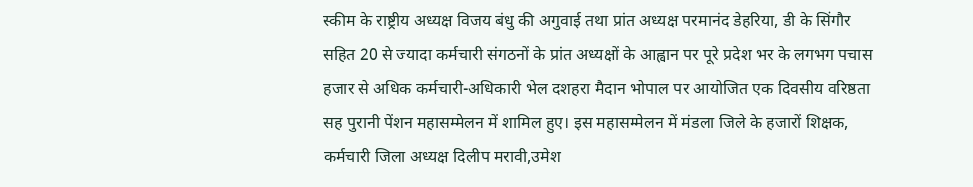स्कीम के राष्ट्रीय अध्यक्ष विजय बंधु की अगुवाई तथा प्रांत अध्यक्ष परमानंद डेहरिया, डी के सिंगौर सहित 20 से ज्यादा कर्मचारी संगठनों के प्रांत अध्यक्षों के आह्वान पर पूरे प्रदेश भर के लगभग पचास हजार से अधिक कर्मचारी-अधिकारी भेल दशहरा मैदान भोपाल पर आयोजित एक दिवसीय वरिष्ठता सह पुरानी पेंशन महासम्मेलन में शामिल हुए। इस महासम्मेलन में मंडला जिले के हजारों शिक्षक, कर्मचारी जिला अध्यक्ष दिलीप मरावी,उमेश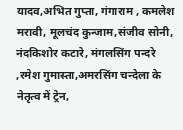यादव,अभित गुप्ता, गंगाराम , कमलेश मरावी, मूलचंद कुन्जाम,संजीव सोनी, नंदकिशोर कटारे, मंगलसिंग पन्दरे ,रमेश गुमास्ता,अमरसिंग चन्देला के नेतृत्व में ट्रेन,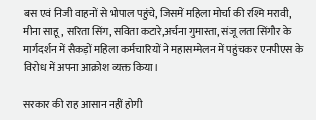बस एवं निजी वाहनों से भोपाल पहुंचे, जिसमें महिला मोर्चा की रश्मि मरावी, मीना साहू, सरिता सिंग, सविता कटारे,अर्चना गुमास्ता, संजू लता सिंगौर के मार्गदर्शन में सैकड़ों महिला कर्मचारियों ने महासम्मेलन में पहुंचकर एनपीएस के विरोध में अपना आक्रोश व्यक्त किया।

सरकार की राह आसान नहीं होगी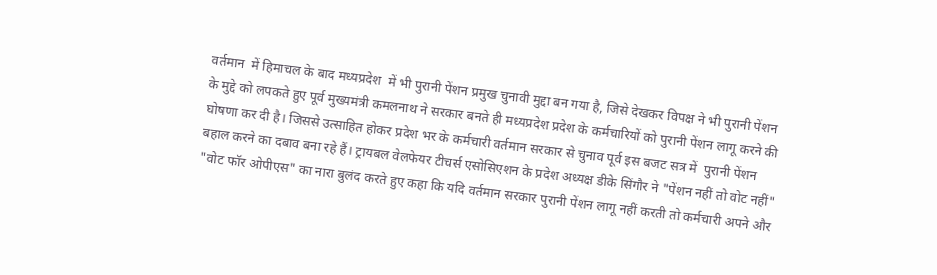वर्तमान  में हिमाचल के बाद मध्यप्रदेश  में भी पुरानी पेंशन प्रमुख चुनावी मुद्दा बन गया है, जिसे देखकर विपक्ष ने भी पुरानी पेंशन के मुद्दे को लपकते हुए पूर्व मुख्यमंत्री कमलनाथ ने सरकार बनते ही मध्यप्रदेश प्रदेश के कर्मचारियों को पुरानी पेंशन लागू करने की घोषणा कर दी है। जिससे उत्साहित होकर प्रदेश भर के कर्मचारी वर्तमान सरकार से चुनाव पूर्व इस बजट सत्र में  पुरानी पेंशन बहाल करने का दबाव बना रहे हैं। ट्रायबल वेलफेयर टीचर्स एसोसिएशन के प्रदेश अध्यक्ष डीके सिंगौर ने "पेंशन नहीं तो वोट नहीं" "वोट फॉर ओपीएस" का नारा बुलंद करते हुए कहा कि यदि वर्तमान सरकार पुरानी पेंशन लागू नहीं करती तो कर्मचारी अपने और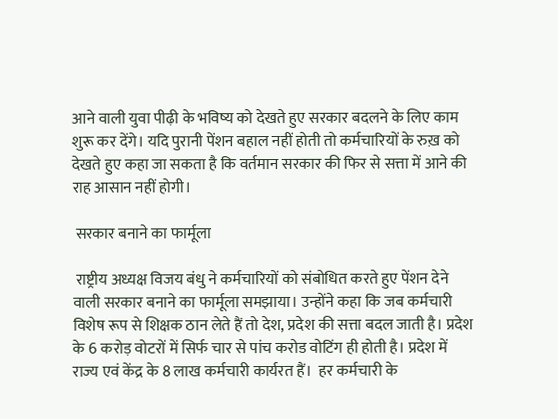आने वाली युवा पीढ़ी के भविष्य को देखते हुए सरकार बदलने के लिए काम शुरू कर देंगे। यदि पुरानी पेंशन बहाल नहीं होती तो कर्मचारियों के रुख़ को देखते हुए कहा जा सकता है कि वर्तमान सरकार की फिर से सत्ता में आने की राह आसान नहीं होगी।

 सरकार बनाने का फार्मूला

 राष्ट्रीय अध्यक्ष विजय बंधु ने कर्मचारियों को संबोधित करते हुए पेंशन देने वाली सरकार बनाने का फार्मूला समझाया। उन्होंने कहा कि जब कर्मचारी विशेष रूप से शिक्षक ठान लेते हैं तो देश, प्रदेश की सत्ता बदल जाती है। प्रदेश के 6 करोड़ वोटरों में सिर्फ चार से पांच करोड वोटिंग ही होती है। प्रदेश में राज्य एवं केंद्र के 8 लाख कर्मचारी कार्यरत हैं।  हर कर्मचारी के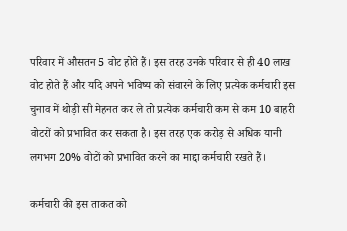परिवार में औसतन 5 वोट होते हैं। इस तरह उनके परिवार से ही 40 लाख वोट होते हैं और यदि अपने भविष्य को संवारने के लिए प्रत्येक कर्मचारी इस चुनाव में थोड़ी सी मेहनत कर ले तो प्रत्येक कर्मचारी कम से कम 10 बाहरी वोटरों को प्रभावित कर सकता है। इस तरह एक करोड़ से अधिक यानी लगभग 20% वोटों को प्रभावित करने का माद्दा कर्मचारी रखते हैं।

कर्मचारी की इस ताकत को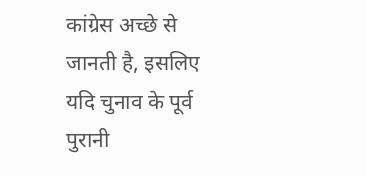कांग्रेस अच्छे से जानती है, इसलिए यदि चुनाव के पूर्व पुरानी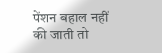पेंशन बहाल नहीं की जाती तो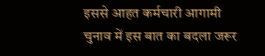इससे आहत कर्मचारी आगामी चुनाव में इस बात का बदला जरूर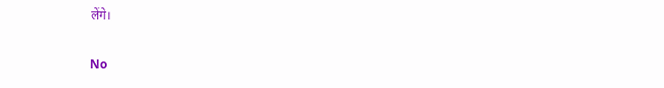लेंगे।

No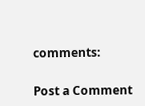comments:

Post a Comment